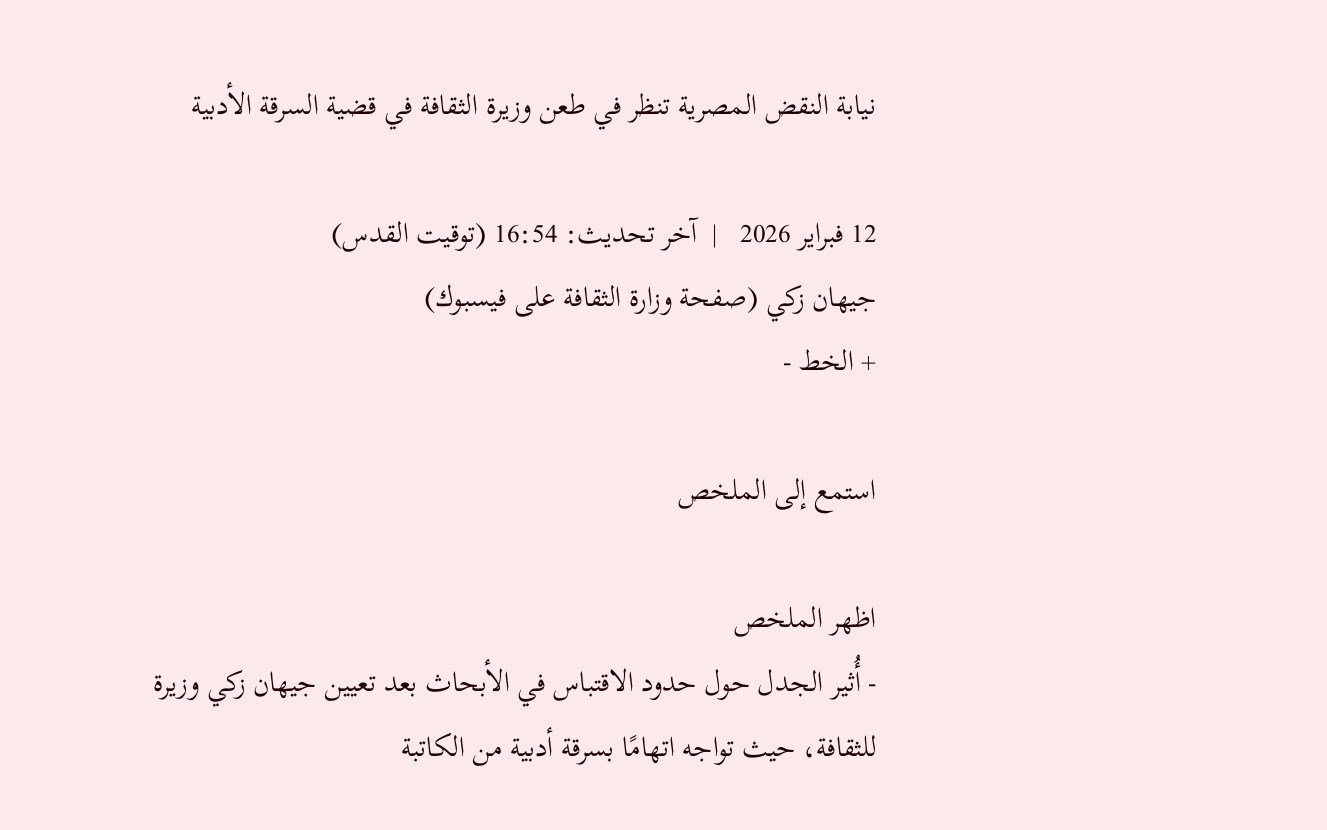نيابة النقض المصرية تنظر في طعن وزيرة الثقافة في قضية السرقة الأدبية

12 فبراير 2026   |  آخر تحديث: 16:54 (توقيت القدس)
جيهان زكي (صفحة وزارة الثقافة على فيسبوك)
+ الخط -

استمع إلى الملخص

اظهر الملخص
- أُثير الجدل حول حدود الاقتباس في الأبحاث بعد تعيين جيهان زكي وزيرة للثقافة، حيث تواجه اتهامًا بسرقة أدبية من الكاتبة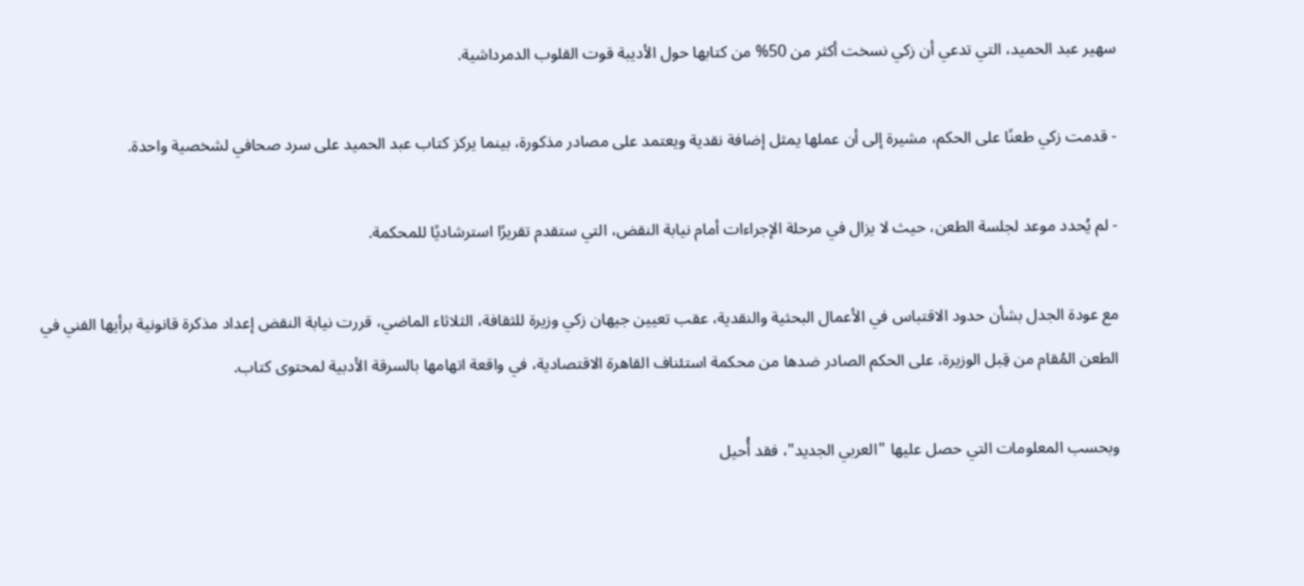سهير عبد الحميد، التي تدعي أن زكي نسخت أكثر من 50% من كتابها حول الأديبة قوت القلوب الدمرداشية.

- قدمت زكي طعنًا على الحكم، مشيرة إلى أن عملها يمثل إضافة نقدية ويعتمد على مصادر مذكورة، بينما يركز كتاب عبد الحميد على سرد صحافي لشخصية واحدة.

- لم يُحدد موعد لجلسة الطعن، حيث لا يزال في مرحلة الإجراءات أمام نيابة النقض، التي ستقدم تقريرًا استرشاديًا للمحكمة.

مع عودة الجدل بشأن حدود الاقتباس في الأعمال البحثية والنقدية، عقب تعيين جيهان زكي وزيرة للثقافة، الثلاثاء الماضي، قررت نيابة النقض إعداد مذكرة قانونية برأيها الفني في الطعن المُقام من قِبل الوزيرة، على الحكم الصادر ضدها من محكمة استئناف القاهرة الاقتصادية، في واقعة اتهامها بالسرقة الأدبية لمحتوى كتاب.

وبحسب المعلومات التي حصل عليها "العربي الجديد"، فقد أُحيل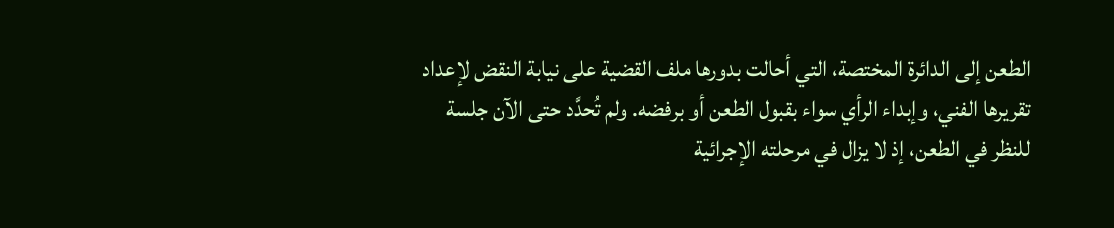الطعن إلى الدائرة المختصة، التي أحالت بدورها ملف القضية على نيابة النقض لإعداد تقريرها الفني، وإبداء الرأي سواء بقبول الطعن أو برفضه. ولم تُحدَّد حتى الآن جلسة للنظر في الطعن، إذ لا يزال في مرحلته الإجرائية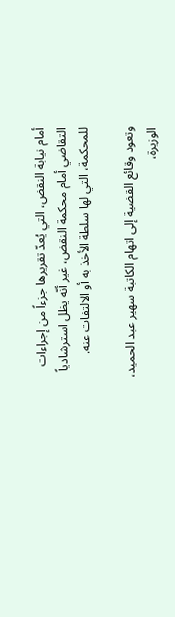أمام نيابة النقض، التي يُعدّ تقريرها جزءاً من إجراءات التقاضي أمام محكمة النقض، غير أنّه يظل استرشادياً للمحكمة، التي لها سلطة الأخذ به أو الالتفات عنه.

وتعود وقائع القضية إلى اتهام الكاتبة سهير عبد الحميد، الوزيرة،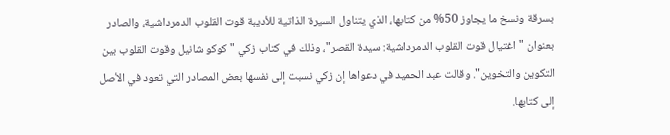بسرقة ونسخ ما يجاوز 50% من كتابها، الذي يتناول السيرة الذاتية للأديبة قوت القلوب الدمرداشية، والصادر بعنوان "اغتيال قوت القلوب الدمرداشية: سيدة القصر"، وذلك في كتاب زكي "كوكو شانيل وقوت القلوب بين التكوين والتخوين". وقالت عبد الحميد في دعواها إن زكي نسبت إلى نفسها بعض المصادر التي تعود في الأصل إلى كتابها.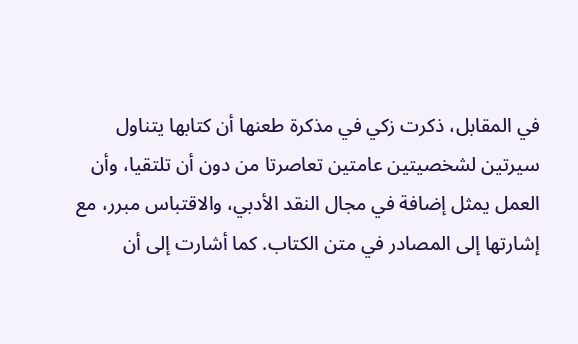في المقابل، ذكرت زكي في مذكرة طعنها أن كتابها يتناول سيرتين لشخصيتين عامتين تعاصرتا من دون أن تلتقيا، وأن العمل يمثل إضافة في مجال النقد الأدبي، والاقتباس مبرر، مع إشارتها إلى المصادر في متن الكتاب. كما أشارت إلى أن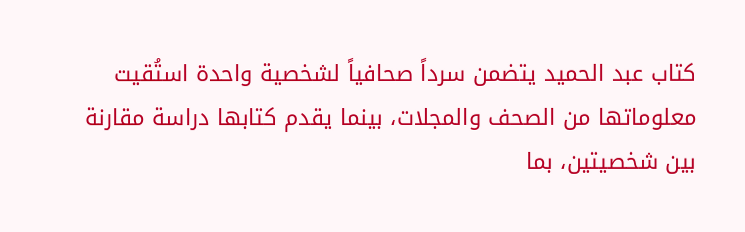كتاب عبد الحميد يتضمن سرداً صحافياً لشخصية واحدة استُقيت معلوماتها من الصحف والمجلات، بينما يقدم كتابها دراسة مقارنة بين شخصيتين، بما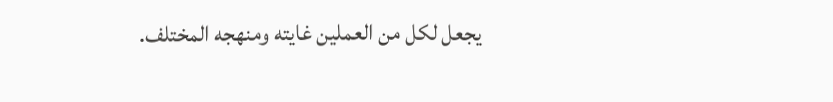يجعل لكل من العملين غايته ومنهجه المختلف.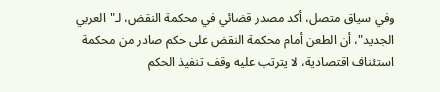وفي سياق متصل، أكد مصدر قضائي في محكمة النقض، لـ"العربي الجديد"، أن الطعن أمام محكمة النقض على حكم صادر من محكمة استئناف اقتصادية، لا يترتب عليه وقف تنفيذ الحكم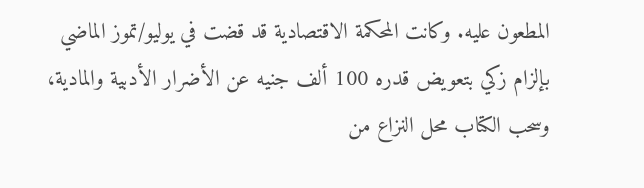المطعون عليه. وكانت المحكمة الاقتصادية قد قضت في يوليو/تموز الماضي بإلزام زكي بتعويض قدره 100 ألف جنيه عن الأضرار الأدبية والمادية، وسحب الكتاب محل النزاع من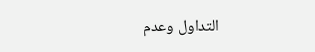التداول وعدم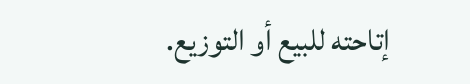إتاحته للبيع أو التوزيع.